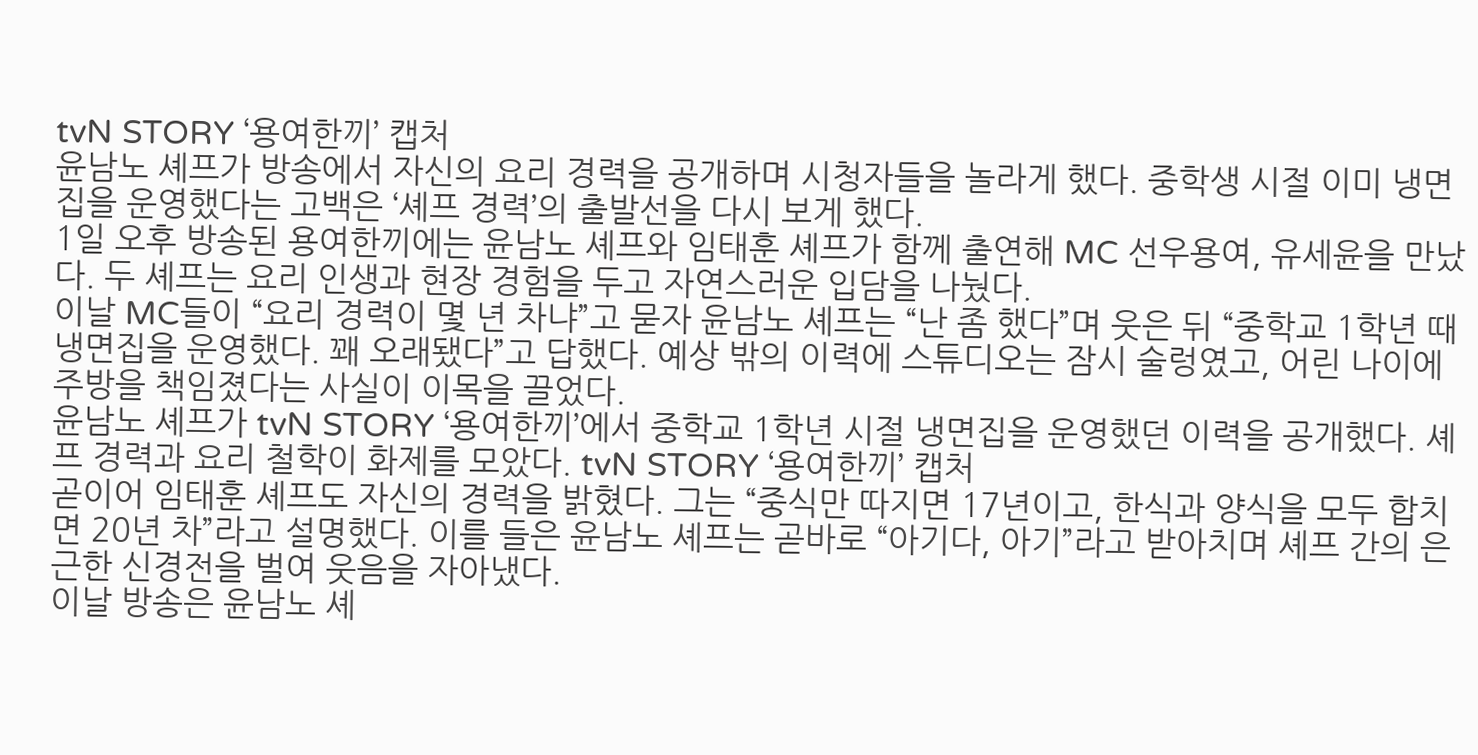tvN STORY ‘용여한끼’ 캡처
윤남노 셰프가 방송에서 자신의 요리 경력을 공개하며 시청자들을 놀라게 했다. 중학생 시절 이미 냉면집을 운영했다는 고백은 ‘셰프 경력’의 출발선을 다시 보게 했다.
1일 오후 방송된 용여한끼에는 윤남노 셰프와 임태훈 셰프가 함께 출연해 MC 선우용여, 유세윤을 만났다. 두 셰프는 요리 인생과 현장 경험을 두고 자연스러운 입담을 나눴다.
이날 MC들이 “요리 경력이 몇 년 차냐”고 묻자 윤남노 셰프는 “난 좀 했다”며 웃은 뒤 “중학교 1학년 때 냉면집을 운영했다. 꽤 오래됐다”고 답했다. 예상 밖의 이력에 스튜디오는 잠시 술렁였고, 어린 나이에 주방을 책임졌다는 사실이 이목을 끌었다.
윤남노 셰프가 tvN STORY ‘용여한끼’에서 중학교 1학년 시절 냉면집을 운영했던 이력을 공개했다. 셰프 경력과 요리 철학이 화제를 모았다. tvN STORY ‘용여한끼’ 캡처
곧이어 임태훈 셰프도 자신의 경력을 밝혔다. 그는 “중식만 따지면 17년이고, 한식과 양식을 모두 합치면 20년 차”라고 설명했다. 이를 들은 윤남노 셰프는 곧바로 “아기다, 아기”라고 받아치며 셰프 간의 은근한 신경전을 벌여 웃음을 자아냈다.
이날 방송은 윤남노 셰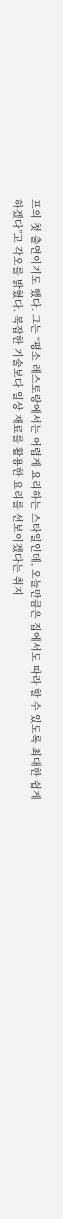프의 첫 출연이기도 했다. 그는 “평소 레스토랑에서는 어렵게 요리하는 스타일인데, 오늘만큼은 집에서도 따라 할 수 있도록 최대한 쉽게 하겠다”고 각오를 밝혔다. 복잡한 기술보다 일상 재료를 활용한 요리를 선보이겠다는 취지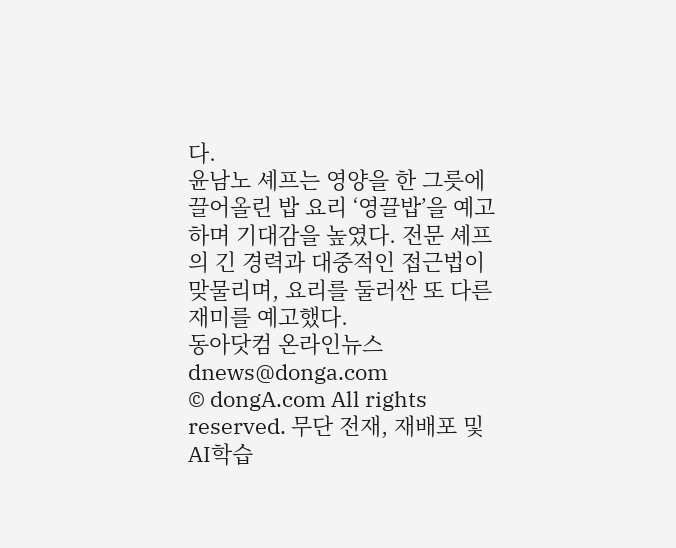다.
윤남노 셰프는 영양을 한 그릇에 끌어올린 밥 요리 ‘영끌밥’을 예고하며 기대감을 높였다. 전문 셰프의 긴 경력과 대중적인 접근법이 맞물리며, 요리를 둘러싼 또 다른 재미를 예고했다.
동아닷컴 온라인뉴스 dnews@donga.com
© dongA.com All rights reserved. 무단 전재, 재배포 및 AI학습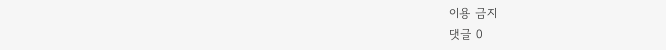이용 금지
댓글 0